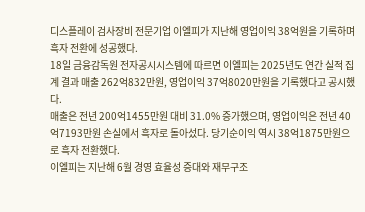디스플레이 검사장비 전문기업 이엘피가 지난해 영업이익 38억원을 기록하며 흑자 전환에 성공했다.
18일 금융감독원 전자공시시스템에 따르면 이엘피는 2025년도 연간 실적 집계 결과 매출 262억832만원, 영업이익 37억8020만원을 기록했다고 공시했다.
매출은 전년 200억1455만원 대비 31.0% 증가했으며, 영업이익은 전년 40억7193만원 손실에서 흑자로 돌아섰다. 당기순이익 역시 38억1875만원으로 흑자 전환했다.
이엘피는 지난해 6월 경영 효율성 증대와 재무구조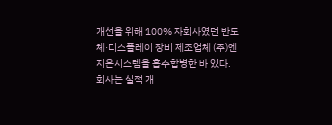개선을 위해 100% 자회사였던 반도체·디스플레이 장비 제조업체 (주)엔지온시스템을 흡수합병한 바 있다.
회사는 실적 개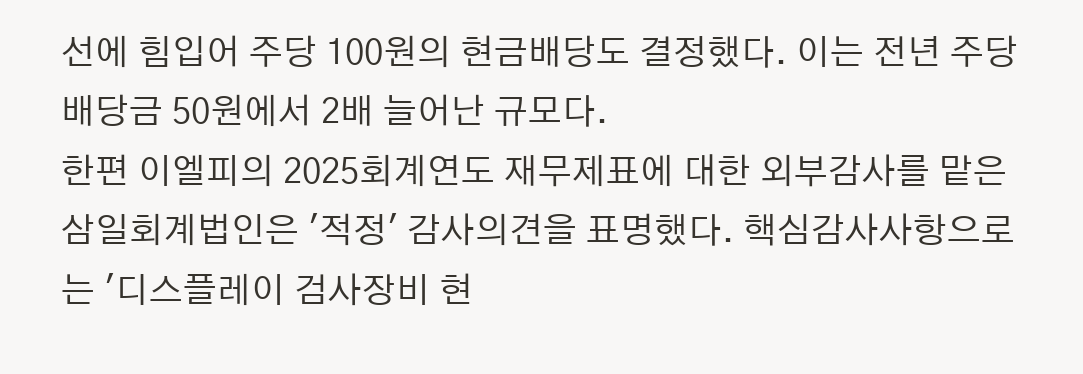선에 힘입어 주당 100원의 현금배당도 결정했다. 이는 전년 주당 배당금 50원에서 2배 늘어난 규모다.
한편 이엘피의 2025회계연도 재무제표에 대한 외부감사를 맡은 삼일회계법인은 '적정' 감사의견을 표명했다. 핵심감사사항으로는 '디스플레이 검사장비 현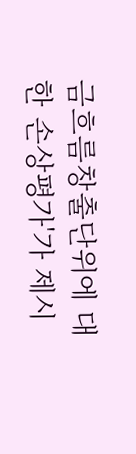금흐름창출단위에 대한 손상평가'가 제시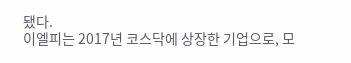됐다.
이엘피는 2017년 코스닥에 상장한 기업으로, 모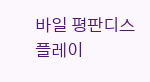바일 평판디스플레이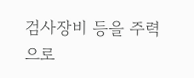검사장비 등을 주력으로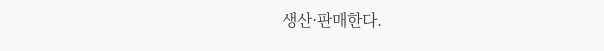생산·판매한다.